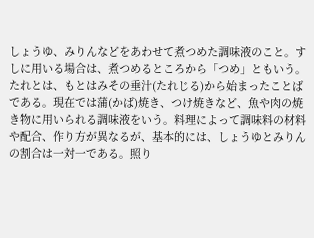しょうゆ、みりんなどをあわせて煮つめた調味液のこと。すしに用いる場合は、煮つめるところから「つめ」ともいう。たれとは、もとはみその垂汁(たれじる)から始まったことばである。現在では蒲(かば)焼き、つけ焼きなど、魚や肉の焼き物に用いられる調味液をいう。料理によって調味料の材料や配合、作り方が異なるが、基本的には、しょうゆとみりんの割合は一対一である。照り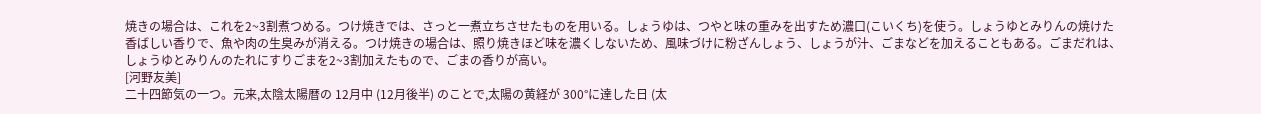焼きの場合は、これを2~3割煮つめる。つけ焼きでは、さっと一煮立ちさせたものを用いる。しょうゆは、つやと味の重みを出すため濃口(こいくち)を使う。しょうゆとみりんの焼けた香ばしい香りで、魚や肉の生臭みが消える。つけ焼きの場合は、照り焼きほど味を濃くしないため、風味づけに粉ざんしょう、しょうが汁、ごまなどを加えることもある。ごまだれは、しょうゆとみりんのたれにすりごまを2~3割加えたもので、ごまの香りが高い。
[河野友美]
二十四節気の一つ。元来,太陰太陽暦の 12月中 (12月後半) のことで,太陽の黄経が 300°に達した日 (太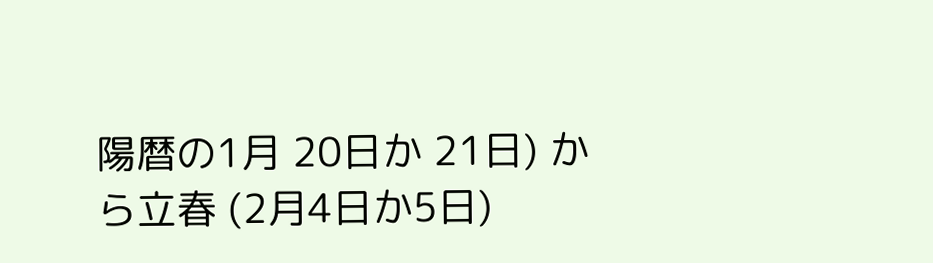陽暦の1月 20日か 21日) から立春 (2月4日か5日)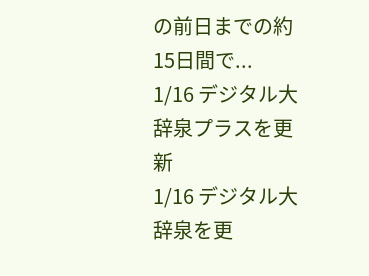の前日までの約 15日間で...
1/16 デジタル大辞泉プラスを更新
1/16 デジタル大辞泉を更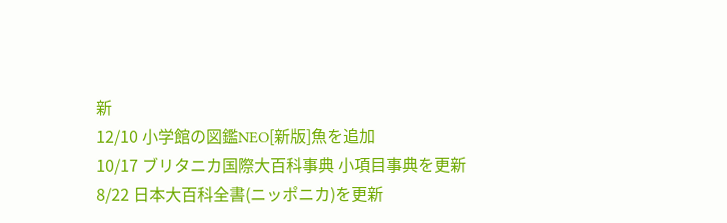新
12/10 小学館の図鑑NEO[新版]魚を追加
10/17 ブリタニカ国際大百科事典 小項目事典を更新
8/22 日本大百科全書(ニッポニカ)を更新